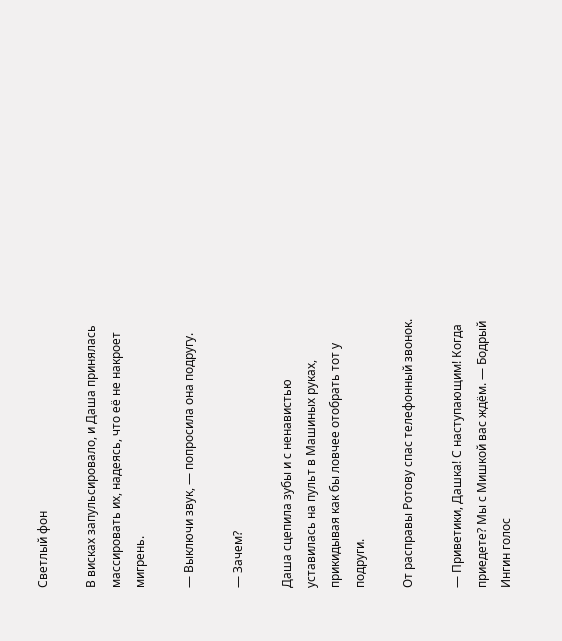Светлый фон

В висках запульсировало, и Даша принялась массировать их, надеясь, что её не накроет мигрень.

— Выключи звук, — попросила она подругу.

— Зачем?

Даша сцепила зубы и с ненавистью уставилась на пульт в Машиных руках, прикидывая как бы ловчее отобрать тот у подруги.

От расправы Ротову спас телефонный звонок.

— Приветики, Дашка! С наступающим! Когда приедете? Мы с Мишкой вас ждём. — Бодрый Ингин голос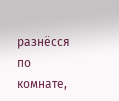разнёсся по комнате,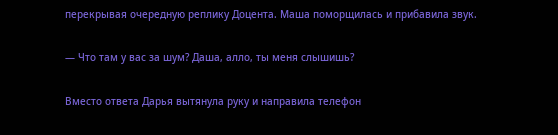перекрывая очередную реплику Доцента. Маша поморщилась и прибавила звук.

— Что там у вас за шум? Даша, алло, ты меня слышишь?

Вместо ответа Дарья вытянула руку и направила телефон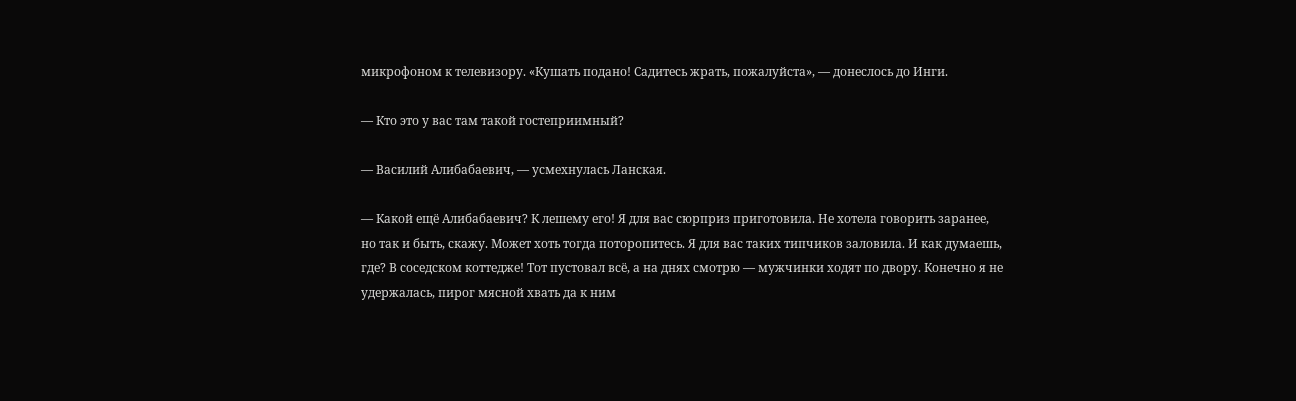микрофоном к телевизору. «Кушать подано! Садитесь жрать, пожалуйста», — донеслось до Инги.

— Кто это у вас там такой гостеприимный?

— Василий Алибабаевич, — усмехнулась Ланская.

— Какой ещё Алибабаевич? К лешему его! Я для вас сюрприз приготовила. Не хотела говорить заранее, но так и быть, скажу. Может хоть тогда поторопитесь. Я для вас таких типчиков заловила. И как думаешь, где? В соседском коттедже! Тот пустовал всё, а на днях смотрю — мужчинки ходят по двору. Конечно я не удержалась, пирог мясной хвать да к ним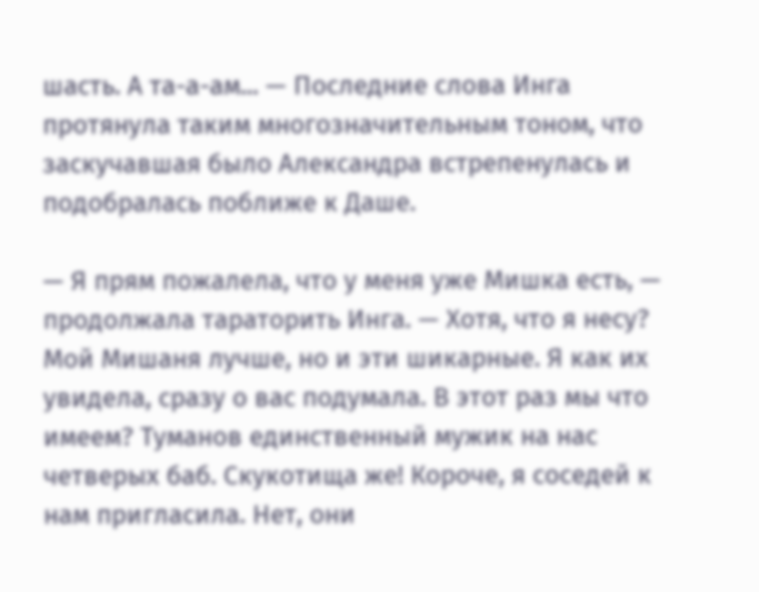шасть. А та-а-ам... — Последние слова Инга протянула таким многозначительным тоном, что заскучавшая было Александра встрепенулась и подобралась поближе к Даше.

— Я прям пожалела, что у меня уже Мишка есть, — продолжала тараторить Инга. — Хотя, что я несу? Мой Мишаня лучше, но и эти шикарные. Я как их увидела, сразу о вас подумала. В этот раз мы что имеем? Туманов единственный мужик на нас четверых баб. Скукотища же! Короче, я соседей к нам пригласила. Нет, они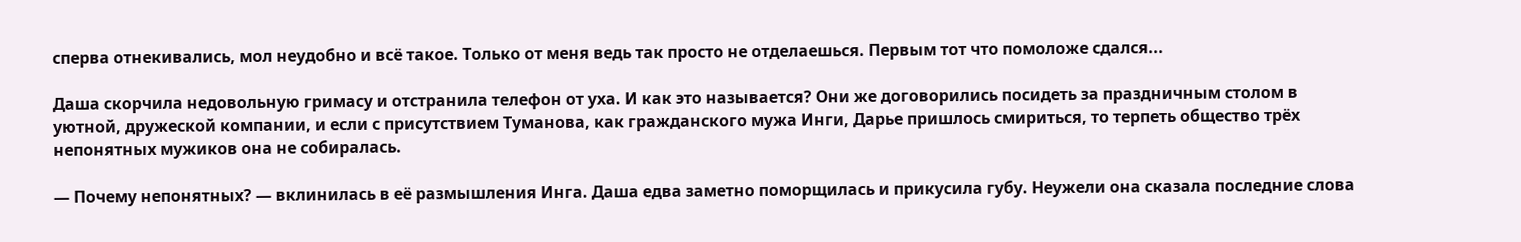сперва отнекивались, мол неудобно и всё такое. Только от меня ведь так просто не отделаешься. Первым тот что помоложе сдался...

Даша скорчила недовольную гримасу и отстранила телефон от уха. И как это называется? Они же договорились посидеть за праздничным столом в уютной, дружеской компании, и если с присутствием Туманова, как гражданского мужа Инги, Дарье пришлось смириться, то терпеть общество трёх непонятных мужиков она не собиралась.

— Почему непонятных? — вклинилась в её размышления Инга. Даша едва заметно поморщилась и прикусила губу. Неужели она сказала последние слова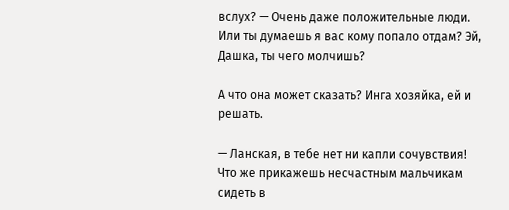вслух? — Очень даже положительные люди. Или ты думаешь я вас кому попало отдам? Эй, Дашка, ты чего молчишь?

А что она может сказать? Инга хозяйка, ей и решать.

— Ланская, в тебе нет ни капли сочувствия! Что же прикажешь несчастным мальчикам сидеть в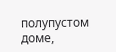полупустом доме,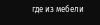где из мебели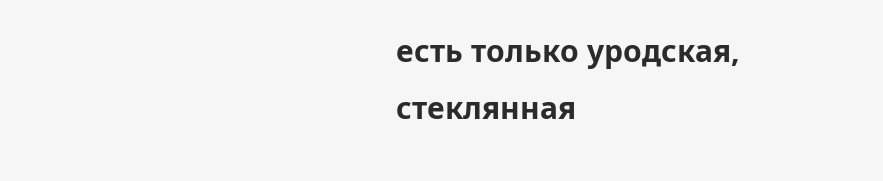есть только уродская, стеклянная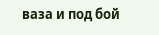ваза и под бой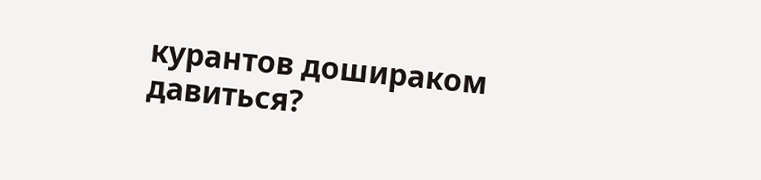курантов дошираком давиться?